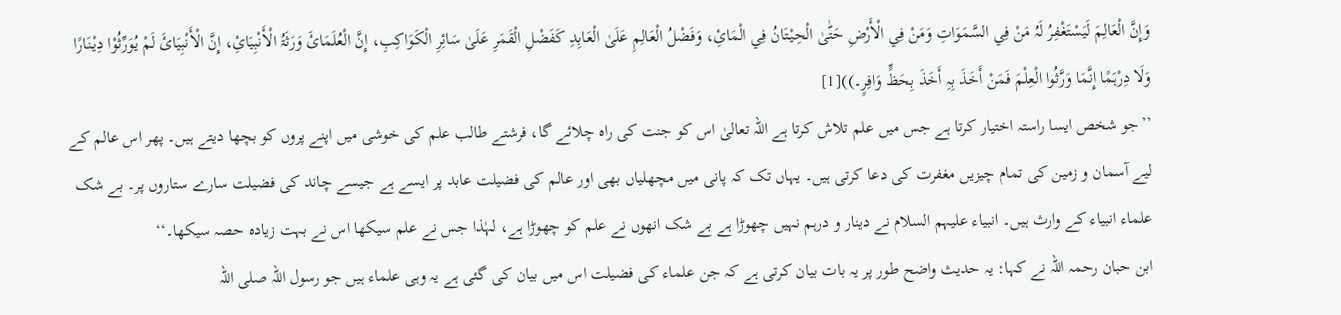وَإِنَّ الْعَالِمَ لَیَسْتَغْفِرُ لَہُ مَنْ فِي السَّمَوَاتِ وَمَنْ فِي الْأَرْضِ حَتّٰیٰ الْحِیْتَانُ فِي الْمَائِ، وَفَضْلُ الْعَالِمِ عَلَیٰ الْعَابِدِ کَفَضْلِ الْقَمَرِ عَلَیٰ سَائِرِ الْکَوَاکِبِ، إِنَّ الْعُلَمَائَ وَرَثَۃُ الْأَنْبِیَائِ، إِنَّ الْأَنْبِیَائَ لَمْ یُوَرِّثُوْا دِیْنَارًا وَلَا دِرْہَمًا إِنَّمَا وَرَّثُوا الْعِلْمَ فَمَنْ أَخَذَ بِہِ أَخَذَ بِحَظٍّ وَافِرٍ۔))[1]
’’جو شخص ایسا راستہ اختیار کرتا ہے جس میں علم تلاش کرتا ہے اللہ تعالیٰ اس کو جنت کی راہ چلائے گا، فرشتے طالب علم کی خوشی میں اپنے پروں کو بچھا دیتے ہیں۔ پھر اس عالم کے لیے آسمان و زمین کی تمام چیزیں مغفرت کی دعا کرتی ہیں۔ یہاں تک کہ پانی میں مچھلیاں بھی اور عالم کی فضیلت عابد پر ایسے ہے جیسے چاند کی فضیلت سارے ستاروں پر۔ بے شک علماء انبیاء کے وارث ہیں۔ انبیاء علیہم السلام نے دینار و درہم نہیں چھوڑا ہے بے شک انھوں نے علم کو چھوڑا ہے، لہٰذا جس نے علم سیکھا اس نے بہت زیادہ حصہ سیکھا۔‘‘
ابن حبان رحمہ اللہ نے کہا: یہ حدیث واضح طور پر یہ بات بیان کرتی ہے کہ جن علماء کی فضیلت اس میں بیان کی گئی ہے یہ وہی علماء ہیں جو رسول اللہ صلی اللہ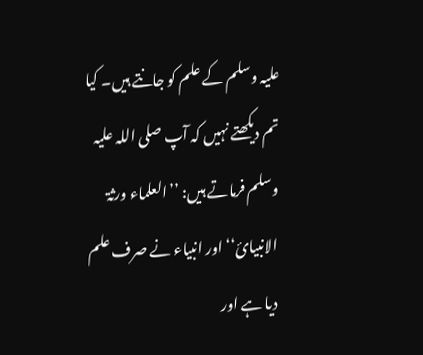علیہ وسلم کے علم کو جانتے ہیں۔ کیا تم دیکھتے نہیں کہ آپ صلی اللہ علیہ وسلم فرماتے ہیں: ’’العلماء ورثۃ الانبیائ‘‘ اور انبیاء نے صرف علم دیا ہے اور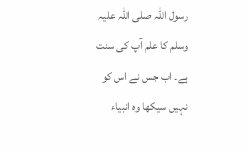رسول اللہ صلی اللہ علیہ وسلم کا علم آپ کی سنت ہے۔ اب جس نے اس کو نہیں سیکھا وہ انبیاء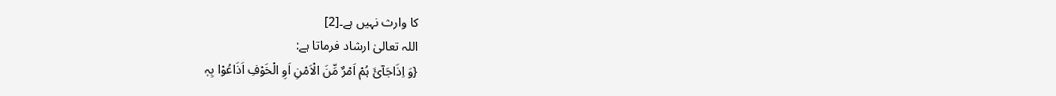کا وارث نہیں ہے۔[2]
اللہ تعالیٰ ارشاد فرماتا ہے:
{وَ اِذَاجَآئَ ہُمْ اَمْرٌ مِّنَ الْاَمْنِ اَوِ الْخَوْفِ اَذَاعُوْا بِہٖ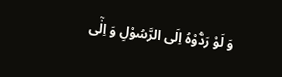وَ لَوْ رَدُّوْہُ اِلَی الرَّسُوْلِ وَ اِلٰٓی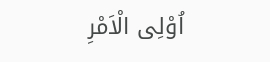اُوْلِی الْاَمْرِ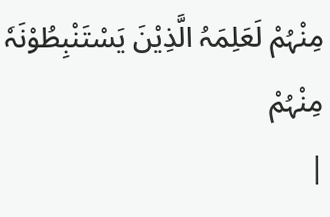مِنْہُمْ لَعَلِمَہُ الَّذِیْنَ یَسْتَنْبِطُوْنَہٗ مِنْہُمْ
|